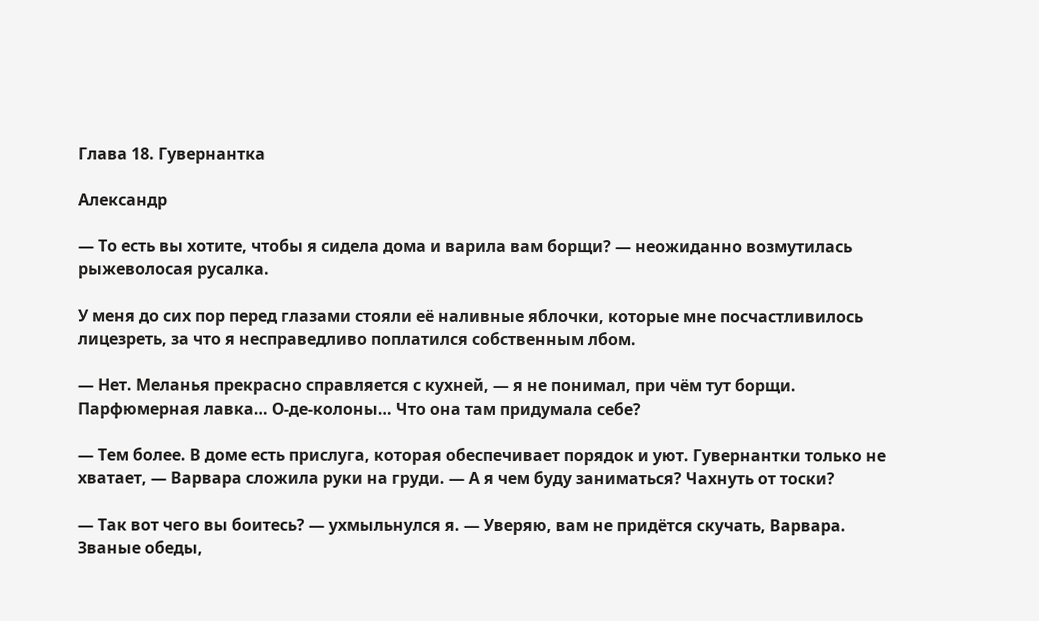Глава 18. Гувернантка

Александр

— То есть вы хотите, чтобы я сидела дома и варила вам борщи? — неожиданно возмутилась рыжеволосая русалка.

У меня до сих пор перед глазами стояли её наливные яблочки, которые мне посчастливилось лицезреть, за что я несправедливо поплатился собственным лбом.

— Нет. Меланья прекрасно справляется с кухней, — я не понимал, при чём тут борщи. Парфюмерная лавка… О-де-колоны… Что она там придумала себе?

— Тем более. В доме есть прислуга, которая обеспечивает порядок и уют. Гувернантки только не хватает, — Варвара сложила руки на груди. — А я чем буду заниматься? Чахнуть от тоски?

— Так вот чего вы боитесь? — ухмыльнулся я. — Уверяю, вам не придётся скучать, Варвара. Званые обеды,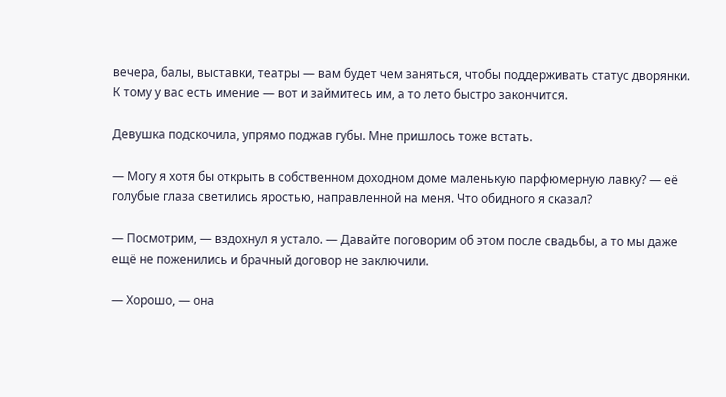вечера, балы, выставки, театры — вам будет чем заняться, чтобы поддерживать статус дворянки. К тому у вас есть имение — вот и займитесь им, а то лето быстро закончится.

Девушка подскочила, упрямо поджав губы. Мне пришлось тоже встать.

— Могу я хотя бы открыть в собственном доходном доме маленькую парфюмерную лавку? — её голубые глаза светились яростью, направленной на меня. Что обидного я сказал?

— Посмотрим, — вздохнул я устало. — Давайте поговорим об этом после свадьбы, а то мы даже ещё не поженились и брачный договор не заключили.

— Хорошо, — она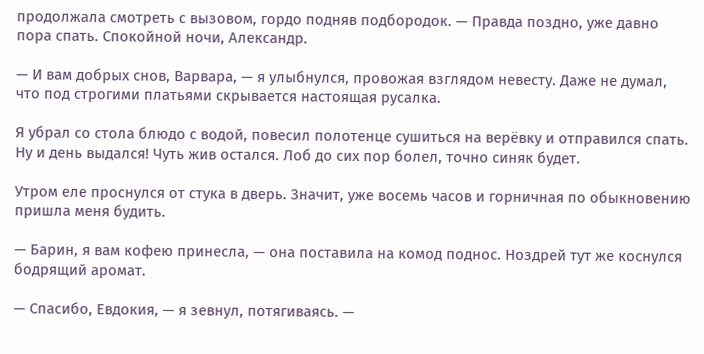продолжала смотреть с вызовом, гордо подняв подбородок. — Правда поздно, уже давно пора спать. Спокойной ночи, Александр.

— И вам добрых снов, Варвара, — я улыбнулся, провожая взглядом невесту. Даже не думал, что под строгими платьями скрывается настоящая русалка.

Я убрал со стола блюдо с водой, повесил полотенце сушиться на верёвку и отправился спать. Ну и день выдался! Чуть жив остался. Лоб до сих пор болел, точно синяк будет.

Утром еле проснулся от стука в дверь. Значит, уже восемь часов и горничная по обыкновению пришла меня будить.

— Барин, я вам кофею принесла, — она поставила на комод поднос. Ноздрей тут же коснулся бодрящий аромат.

— Спасибо, Евдокия, — я зевнул, потягиваясь. —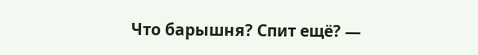Что барышня? Спит ещё? —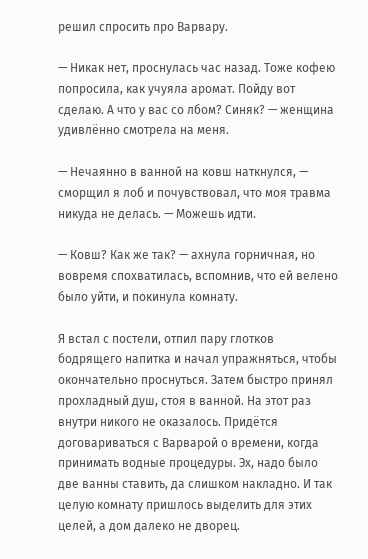решил спросить про Варвару.

— Никак нет, проснулась час назад. Тоже кофею попросила, как учуяла аромат. Пойду вот сделаю. А что у вас со лбом? Синяк? — женщина удивлённо смотрела на меня.

— Нечаянно в ванной на ковш наткнулся, — сморщил я лоб и почувствовал, что моя травма никуда не делась. — Можешь идти.

— Ковш? Как же так? — ахнула горничная, но вовремя спохватилась, вспомнив, что ей велено было уйти, и покинула комнату.

Я встал с постели, отпил пару глотков бодрящего напитка и начал упражняться, чтобы окончательно проснуться. Затем быстро принял прохладный душ, стоя в ванной. На этот раз внутри никого не оказалось. Придётся договариваться с Варварой о времени, когда принимать водные процедуры. Эх, надо было две ванны ставить, да слишком накладно. И так целую комнату пришлось выделить для этих целей, а дом далеко не дворец.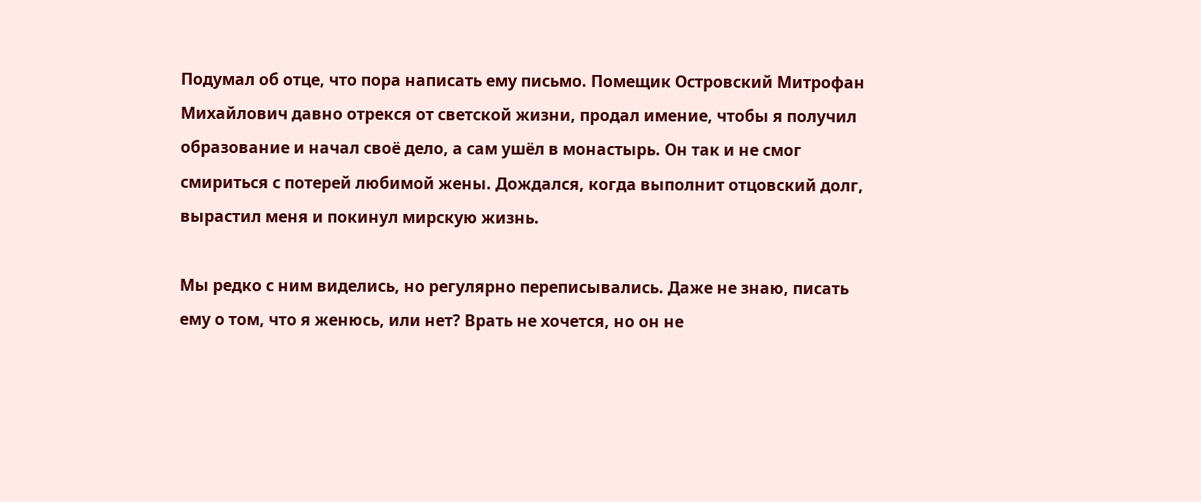Подумал об отце, что пора написать ему письмо. Помещик Островский Митрофан Михайлович давно отрекся от светской жизни, продал имение, чтобы я получил образование и начал своё дело, а сам ушёл в монастырь. Он так и не смог смириться с потерей любимой жены. Дождался, когда выполнит отцовский долг, вырастил меня и покинул мирскую жизнь.

Мы редко с ним виделись, но регулярно переписывались. Даже не знаю, писать ему о том, что я женюсь, или нет? Врать не хочется, но он не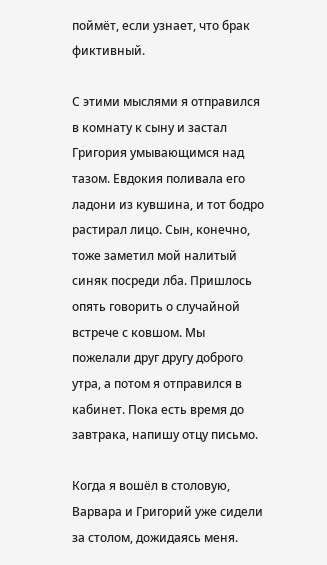поймёт, если узнает, что брак фиктивный.

С этими мыслями я отправился в комнату к сыну и застал Григория умывающимся над тазом. Евдокия поливала его ладони из кувшина, и тот бодро растирал лицо. Сын, конечно, тоже заметил мой налитый синяк посреди лба. Пришлось опять говорить о случайной встрече с ковшом. Мы пожелали друг другу доброго утра, а потом я отправился в кабинет. Пока есть время до завтрака, напишу отцу письмо.

Когда я вошёл в столовую, Варвара и Григорий уже сидели за столом, дожидаясь меня.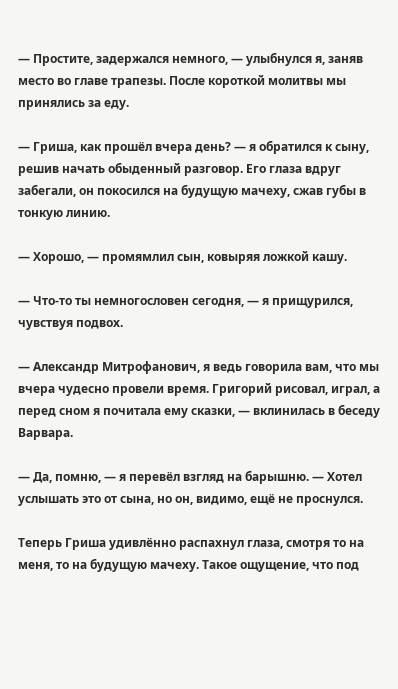— Простите, задержался немного, — улыбнулся я, заняв место во главе трапезы. После короткой молитвы мы принялись за еду.

— Гриша, как прошёл вчера день? — я обратился к сыну, решив начать обыденный разговор. Его глаза вдруг забегали, он покосился на будущую мачеху, сжав губы в тонкую линию.

— Хорошо, — промямлил сын, ковыряя ложкой кашу.

— Что-то ты немногословен сегодня, — я прищурился, чувствуя подвох.

— Александр Митрофанович, я ведь говорила вам, что мы вчера чудесно провели время. Григорий рисовал, играл, а перед сном я почитала ему сказки, — вклинилась в беседу Варвара.

— Да, помню, — я перевёл взгляд на барышню. — Хотел услышать это от сына, но он, видимо, ещё не проснулся.

Теперь Гриша удивлённо распахнул глаза, смотря то на меня, то на будущую мачеху. Такое ощущение, что под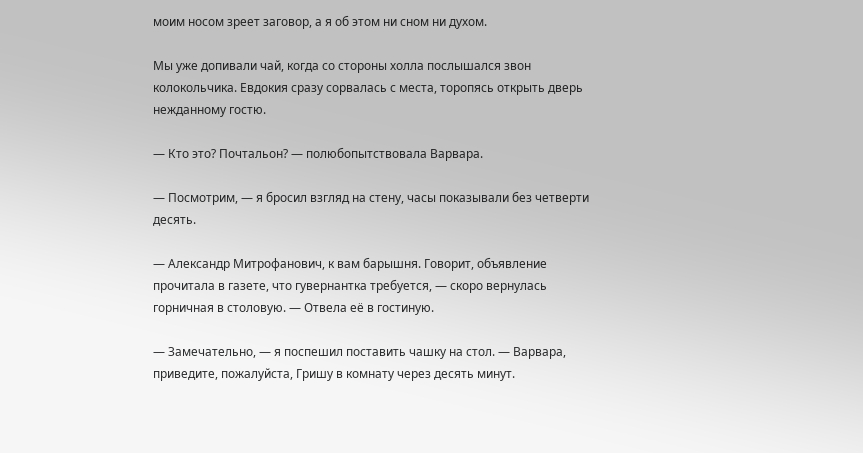моим носом зреет заговор, а я об этом ни сном ни духом.

Мы уже допивали чай, когда со стороны холла послышался звон колокольчика. Евдокия сразу сорвалась с места, торопясь открыть дверь нежданному гостю.

— Кто это? Почтальон? — полюбопытствовала Варвара.

— Посмотрим, — я бросил взгляд на стену, часы показывали без четверти десять.

— Александр Митрофанович, к вам барышня. Говорит, объявление прочитала в газете, что гувернантка требуется, — скоро вернулась горничная в столовую. — Отвела её в гостиную.

— Замечательно, — я поспешил поставить чашку на стол. — Варвара, приведите, пожалуйста, Гришу в комнату через десять минут.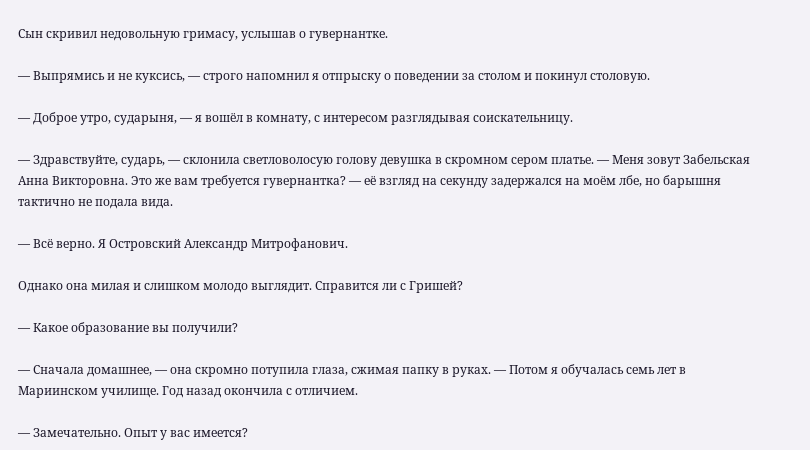Сын скривил недовольную гримасу, услышав о гувернантке.

— Выпрямись и не куксись, — строго напомнил я отпрыску о поведении за столом и покинул столовую.

— Доброе утро, сударыня, — я вошёл в комнату, с интересом разглядывая соискательницу.

— Здравствуйте, сударь, — склонила светловолосую голову девушка в скромном сером платье. — Меня зовут Забельская Анна Викторовна. Это же вам требуется гувернантка? — её взгляд на секунду задержался на моём лбе, но барышня тактично не подала вида.

— Всё верно. Я Островский Александр Митрофанович.

Однако она милая и слишком молодо выглядит. Справится ли с Гришей?

— Какое образование вы получили?

— Сначала домашнее, — она скромно потупила глаза, сжимая папку в руках. — Потом я обучалась семь лет в Мариинском училище. Год назад окончила с отличием.

— Замечательно. Опыт у вас имеется?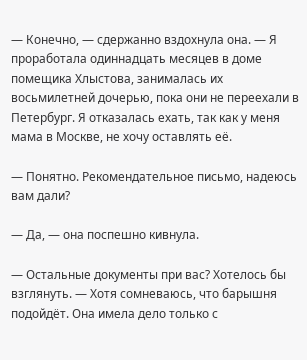— Конечно, — сдержанно вздохнула она. — Я проработала одиннадцать месяцев в доме помещика Хлыстова, занималась их восьмилетней дочерью, пока они не переехали в Петербург. Я отказалась ехать, так как у меня мама в Москве, не хочу оставлять её.

— Понятно. Рекомендательное письмо, надеюсь вам дали?

— Да, — она поспешно кивнула.

— Остальные документы при вас? Хотелось бы взглянуть. — Хотя сомневаюсь, что барышня подойдёт. Она имела дело только с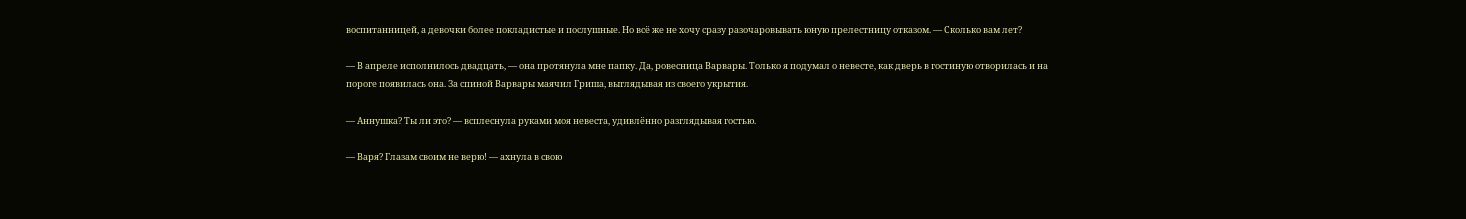воспитанницей, а девочки более покладистые и послушные. Но всё же не хочу сразу разочаровывать юную прелестницу отказом. — Сколько вам лет?

— В апреле исполнилось двадцать, — она протянула мне папку. Да, ровесница Варвары. Только я подумал о невесте, как дверь в гостиную отворилась и на пороге появилась она. За спиной Варвары маячил Гриша, выглядывая из своего укрытия.

— Аннушка? Ты ли это? — всплеснула руками моя невеста, удивлённо разглядывая гостью.

— Варя? Глазам своим не верю! — ахнула в свою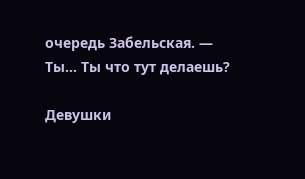очередь Забельская. — Ты… Ты что тут делаешь?

Девушки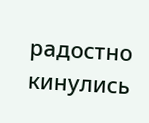радостно кинулись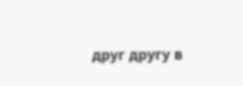друг другу в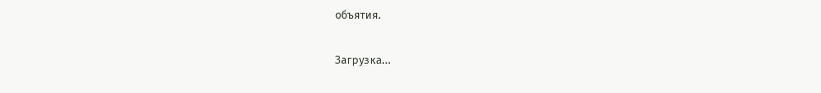объятия.

Загрузка...